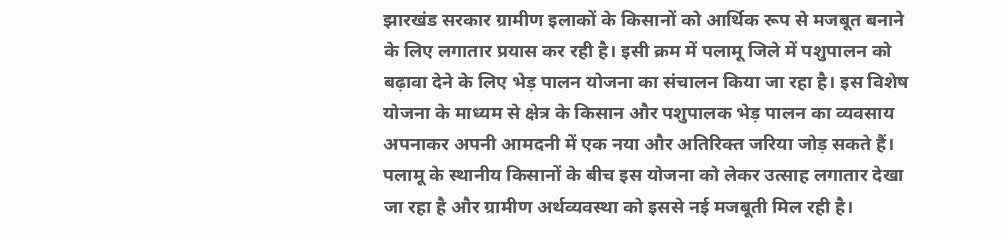झारखंड सरकार ग्रामीण इलाकों के किसानों को आर्थिक रूप से मजबूत बनाने के लिए लगातार प्रयास कर रही है। इसी क्रम में पलामू जिले में पशुपालन को बढ़ावा देने के लिए भेड़ पालन योजना का संचालन किया जा रहा है। इस विशेष योजना के माध्यम से क्षेत्र के किसान और पशुपालक भेड़ पालन का व्यवसाय अपनाकर अपनी आमदनी में एक नया और अतिरिक्त जरिया जोड़ सकते हैं। पलामू के स्थानीय किसानों के बीच इस योजना को लेकर उत्साह लगातार देखा जा रहा है और ग्रामीण अर्थव्यवस्था को इससे नई मजबूती मिल रही है।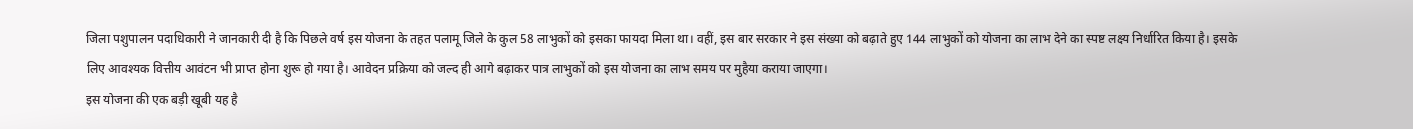जिला पशुपालन पदाधिकारी ने जानकारी दी है कि पिछले वर्ष इस योजना के तहत पलामू जिले के कुल 58 लाभुकों को इसका फायदा मिला था। वहीं, इस बार सरकार ने इस संख्या को बढ़ाते हुए 144 लाभुकों को योजना का लाभ देने का स्पष्ट लक्ष्य निर्धारित किया है। इसके लिए आवश्यक वित्तीय आवंटन भी प्राप्त होना शुरू हो गया है। आवेदन प्रक्रिया को जल्द ही आगे बढ़ाकर पात्र लाभुकों को इस योजना का लाभ समय पर मुहैया कराया जाएगा।
इस योजना की एक बड़ी खूबी यह है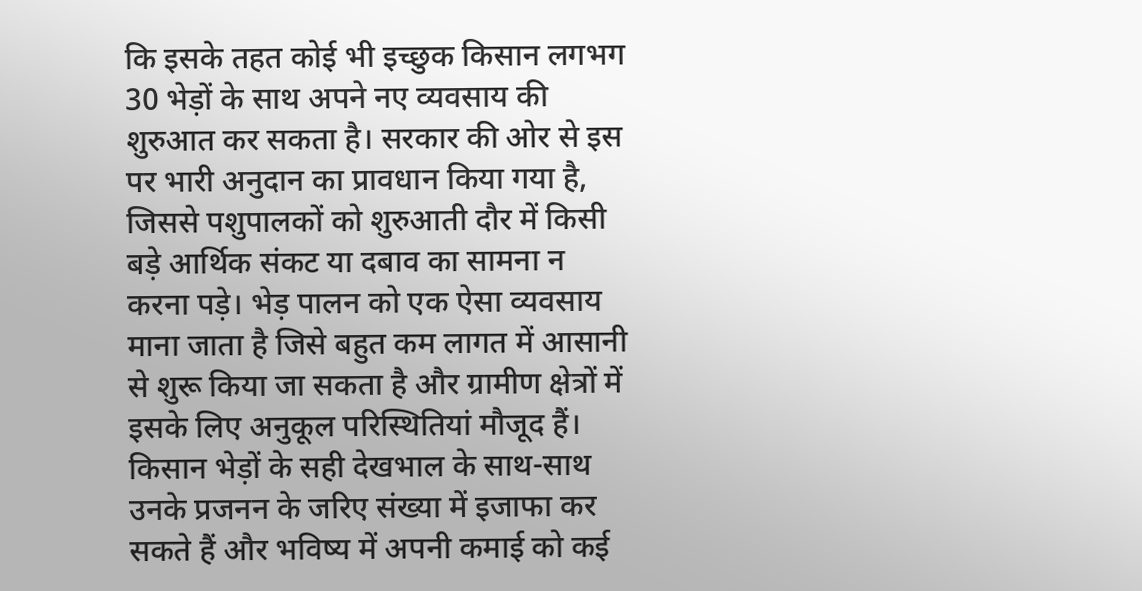कि इसके तहत कोई भी इच्छुक किसान लगभग 30 भेड़ों के साथ अपने नए व्यवसाय की शुरुआत कर सकता है। सरकार की ओर से इस पर भारी अनुदान का प्रावधान किया गया है, जिससे पशुपालकों को शुरुआती दौर में किसी बड़े आर्थिक संकट या दबाव का सामना न करना पड़े। भेड़ पालन को एक ऐसा व्यवसाय माना जाता है जिसे बहुत कम लागत में आसानी से शुरू किया जा सकता है और ग्रामीण क्षेत्रों में इसके लिए अनुकूल परिस्थितियां मौजूद हैं। किसान भेड़ों के सही देखभाल के साथ-साथ उनके प्रजनन के जरिए संख्या में इजाफा कर सकते हैं और भविष्य में अपनी कमाई को कई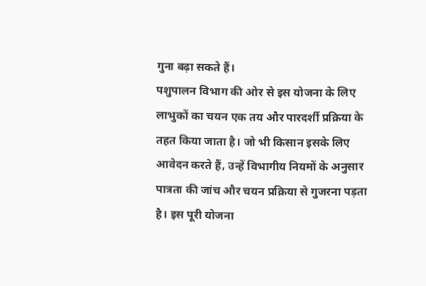गुना बढ़ा सकते हैं।
पशुपालन विभाग की ओर से इस योजना के लिए लाभुकों का चयन एक तय और पारदर्शी प्रक्रिया के तहत किया जाता है। जो भी किसान इसके लिए आवेदन करते हैं, उन्हें विभागीय नियमों के अनुसार पात्रता की जांच और चयन प्रक्रिया से गुजरना पड़ता है। इस पूरी योजना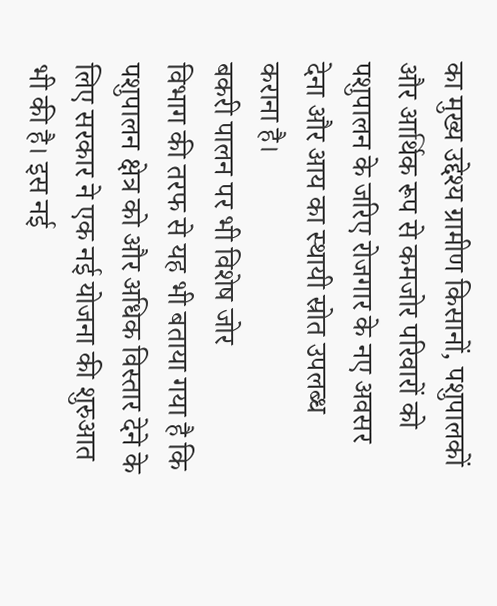का मुख्य उद्देश्य ग्रामीण किसानों, पशुपालकों और आर्थिक रूप से कमजोर परिवारों को पशुपालन के जरिए रोजगार के नए अवसर देना और आय का स्थायी स्रोत उपलब्ध कराना है।
बकरी पालन पर भी विशेष जोर
विभाग की तरफ से यह भी बताया गया है कि पशुपालन क्षेत्र को और अधिक विस्तार देने के लिए सरकार ने एक नई योजना की शुरुआत भी की है। इस नई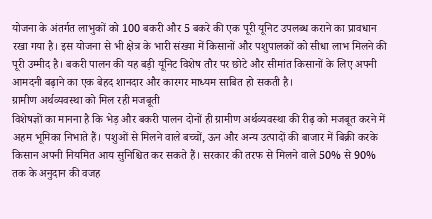योजना के अंतर्गत लाभुकों को 100 बकरी और 5 बकरे की एक पूरी यूनिट उपलब्ध कराने का प्रावधान रखा गया है। इस योजना से भी क्षेत्र के भारी संख्या में किसानों और पशुपालकों को सीधा लाभ मिलने की पूरी उम्मीद है। बकरी पालन की यह बड़ी यूनिट विशेष तौर पर छोटे और सीमांत किसानों के लिए अपनी आमदनी बढ़ाने का एक बेहद शानदार और कारगर माध्यम साबित हो सकती है।
ग्रामीण अर्थव्यवस्था को मिल रही मजबूती
विशेषज्ञों का मानना है कि भेड़ और बकरी पालन दोनों ही ग्रामीण अर्थव्यवस्था की रीढ़ को मजबूत करने में अहम भूमिका निभाते हैं। पशुओं से मिलने वाले बच्चों, ऊन और अन्य उत्पादों की बाजार में बिक्री करके किसान अपनी नियमित आय सुनिश्चित कर सकते हैं। सरकार की तरफ से मिलने वाले 50% से 90% तक के अनुदान की वजह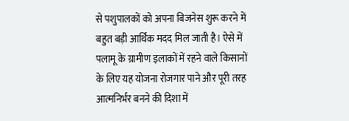से पशुपालकों को अपना बिजनेस शुरू करने में बहुत बड़ी आर्थिक मदद मिल जाती है। ऐसे में पलामू के ग्रामीण इलाकों में रहने वाले किसानों के लिए यह योजना रोजगार पाने और पूरी तरह आत्मनिर्भर बनने की दिशा में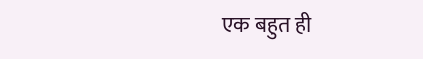एक बहुत ही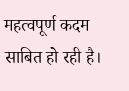महत्वपूर्ण कदम साबित हो रही है।